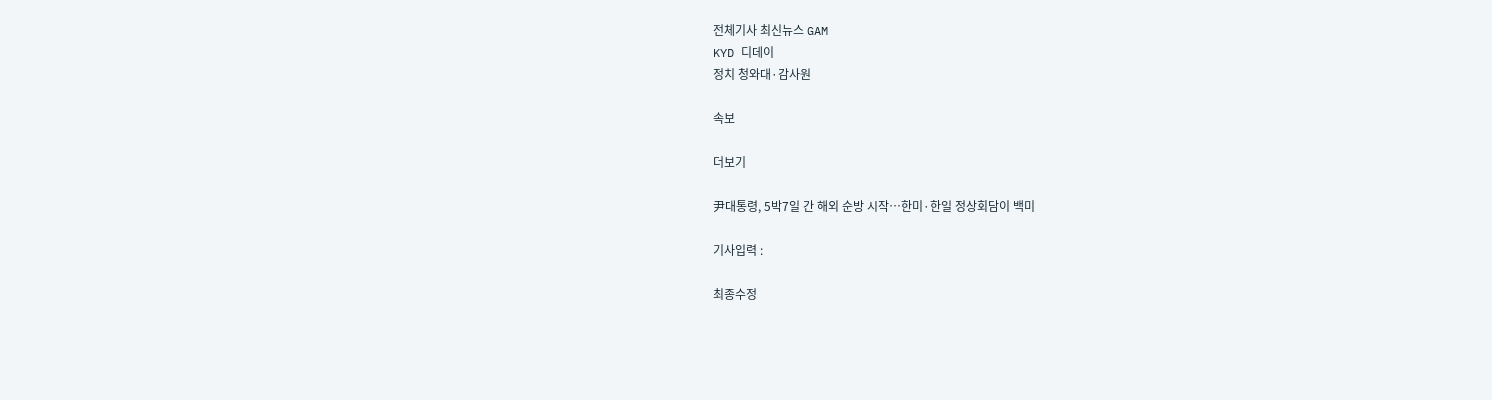전체기사 최신뉴스 GAM
KYD 디데이
정치 청와대·감사원

속보

더보기

尹대통령, 5박7일 간 해외 순방 시작…한미·한일 정상회담이 백미

기사입력 :

최종수정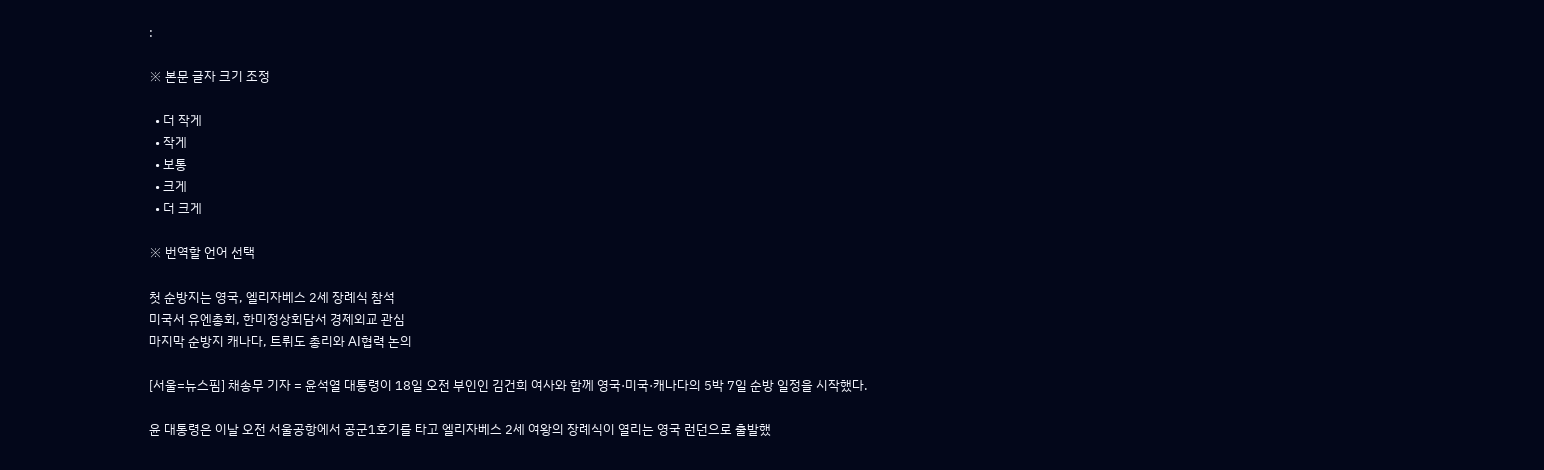:

※ 본문 글자 크기 조정

  • 더 작게
  • 작게
  • 보통
  • 크게
  • 더 크게

※ 번역할 언어 선택

첫 순방지는 영국, 엘리자베스 2세 장례식 참석
미국서 유엔총회, 한미정상회담서 경제외교 관심
마지막 순방지 캐나다, 트뤼도 총리와 AI협력 논의

[서울=뉴스핌] 채송무 기자 = 윤석열 대통령이 18일 오전 부인인 김건희 여사와 함께 영국·미국·캐나다의 5박 7일 순방 일정을 시작했다.

윤 대통령은 이날 오전 서울공항에서 공군1호기를 타고 엘리자베스 2세 여왕의 장례식이 열리는 영국 런던으로 출발했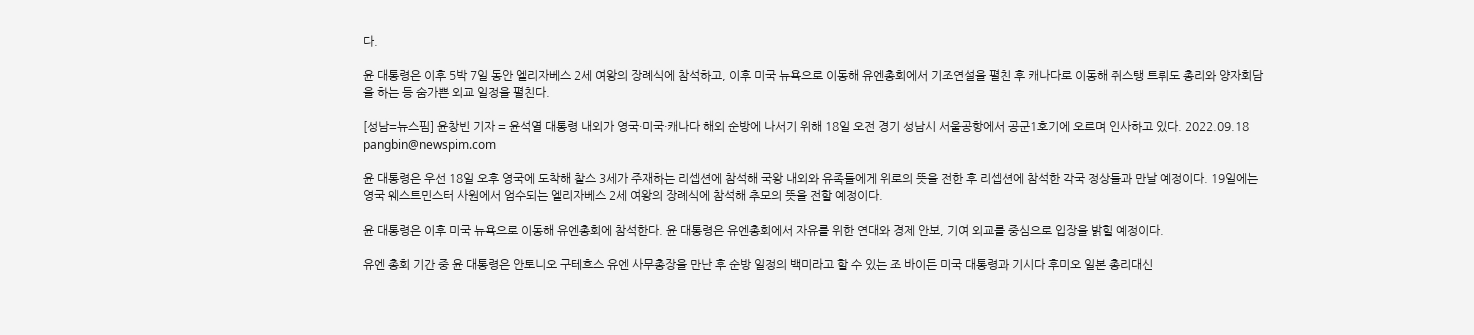다.

윤 대통령은 이후 5박 7일 동안 엘리자베스 2세 여왕의 장례식에 참석하고, 이후 미국 뉴욕으로 이동해 유엔총회에서 기조연설을 펼친 후 캐나다로 이동해 쥐스탱 트뤼도 총리와 양자회담을 하는 등 숨가쁜 외교 일정을 펼친다.

[성남=뉴스핌] 윤창빈 기자 = 윤석열 대통령 내외가 영국·미국·캐나다 해외 순방에 나서기 위해 18일 오전 경기 성남시 서울공항에서 공군1호기에 오르며 인사하고 있다. 2022.09.18 pangbin@newspim.com

윤 대통령은 우선 18일 오후 영국에 도착해 찰스 3세가 주재하는 리셉션에 참석해 국왕 내외와 유족들에게 위로의 뜻을 전한 후 리셉션에 참석한 각국 정상들과 만날 예정이다. 19일에는 영국 웨스트민스터 사원에서 엄수되는 엘리자베스 2세 여왕의 장례식에 참석해 추모의 뜻을 전할 예정이다.

윤 대통령은 이후 미국 뉴욕으로 이동해 유엔총회에 참석한다. 윤 대통령은 유엔총회에서 자유를 위한 연대와 경제 안보, 기여 외교를 중심으로 입장을 밝힐 예정이다.

유엔 총회 기간 중 윤 대통령은 안토니오 구테흐스 유엔 사무총장을 만난 후 순방 일정의 백미라고 할 수 있는 조 바이든 미국 대통령과 기시다 후미오 일본 총리대신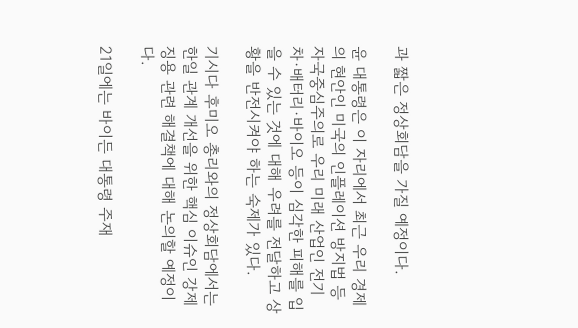과 짧은 정상회담을 가질 예정이다.

윤 대통령은 이 자리에서 최근 우리 경제의 현안인 미국의 인플레이션 방지법 등 자국중심주의로 우리 미래 산업인 전기차·배터리·바이오 등이 심각한 피해를 입을 수 있는 것에 대해 우려를 전달하고 상황을 반전시켜야 하는 숙제가 있다.

기시다 후미오 총리와의 정상회담에서는 한일 관계 개선을 위한 핵심 이슈인 강제징용 관련 해결책에 대해 논의할 예정이다.

21일에는 바이든 대통령 주재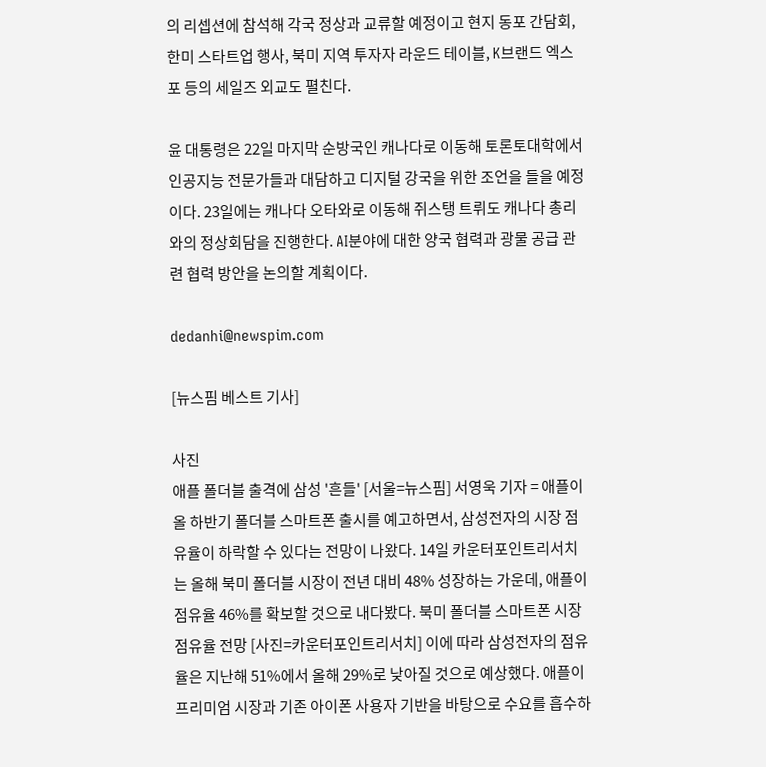의 리셉션에 참석해 각국 정상과 교류할 예정이고 현지 동포 간담회, 한미 스타트업 행사, 북미 지역 투자자 라운드 테이블, K브랜드 엑스포 등의 세일즈 외교도 펼친다.

윤 대통령은 22일 마지막 순방국인 캐나다로 이동해 토론토대학에서 인공지능 전문가들과 대담하고 디지털 강국을 위한 조언을 들을 예정이다. 23일에는 캐나다 오타와로 이동해 쥐스탱 트뤼도 캐나다 총리와의 정상회담을 진행한다. AI분야에 대한 양국 협력과 광물 공급 관련 협력 방안을 논의할 계획이다.

dedanhi@newspim.com

[뉴스핌 베스트 기사]

사진
애플 폴더블 출격에 삼성 '흔들' [서울=뉴스핌] 서영욱 기자 = 애플이 올 하반기 폴더블 스마트폰 출시를 예고하면서, 삼성전자의 시장 점유율이 하락할 수 있다는 전망이 나왔다. 14일 카운터포인트리서치는 올해 북미 폴더블 시장이 전년 대비 48% 성장하는 가운데, 애플이 점유율 46%를 확보할 것으로 내다봤다. 북미 폴더블 스마트폰 시장 점유율 전망 [사진=카운터포인트리서치] 이에 따라 삼성전자의 점유율은 지난해 51%에서 올해 29%로 낮아질 것으로 예상했다. 애플이 프리미엄 시장과 기존 아이폰 사용자 기반을 바탕으로 수요를 흡수하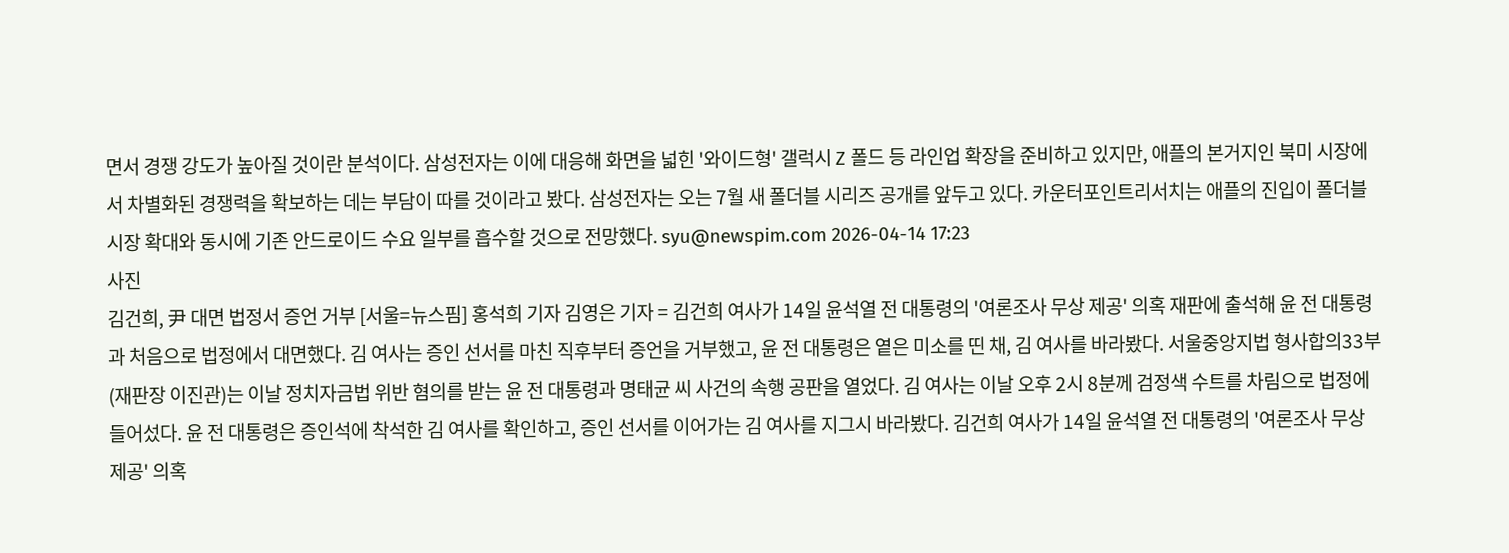면서 경쟁 강도가 높아질 것이란 분석이다. 삼성전자는 이에 대응해 화면을 넓힌 '와이드형' 갤럭시 Z 폴드 등 라인업 확장을 준비하고 있지만, 애플의 본거지인 북미 시장에서 차별화된 경쟁력을 확보하는 데는 부담이 따를 것이라고 봤다. 삼성전자는 오는 7월 새 폴더블 시리즈 공개를 앞두고 있다. 카운터포인트리서치는 애플의 진입이 폴더블 시장 확대와 동시에 기존 안드로이드 수요 일부를 흡수할 것으로 전망했다. syu@newspim.com 2026-04-14 17:23
사진
김건희, 尹 대면 법정서 증언 거부 [서울=뉴스핌] 홍석희 기자 김영은 기자 = 김건희 여사가 14일 윤석열 전 대통령의 '여론조사 무상 제공' 의혹 재판에 출석해 윤 전 대통령과 처음으로 법정에서 대면했다. 김 여사는 증인 선서를 마친 직후부터 증언을 거부했고, 윤 전 대통령은 옅은 미소를 띤 채, 김 여사를 바라봤다. 서울중앙지법 형사합의33부(재판장 이진관)는 이날 정치자금법 위반 혐의를 받는 윤 전 대통령과 명태균 씨 사건의 속행 공판을 열었다. 김 여사는 이날 오후 2시 8분께 검정색 수트를 차림으로 법정에 들어섰다. 윤 전 대통령은 증인석에 착석한 김 여사를 확인하고, 증인 선서를 이어가는 김 여사를 지그시 바라봤다. 김건희 여사가 14일 윤석열 전 대통령의 '여론조사 무상 제공' 의혹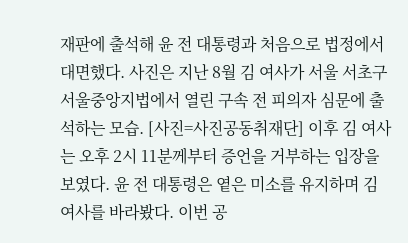재판에 출석해 윤 전 대통령과 처음으로 법정에서 대면했다. 사진은 지난 8월 김 여사가 서울 서초구 서울중앙지법에서 열린 구속 전 피의자 심문에 출석하는 모습. [사진=사진공동취재단] 이후 김 여사는 오후 2시 11분께부터 증언을 거부하는 입장을 보였다. 윤 전 대통령은 옅은 미소를 유지하며 김 여사를 바라봤다. 이번 공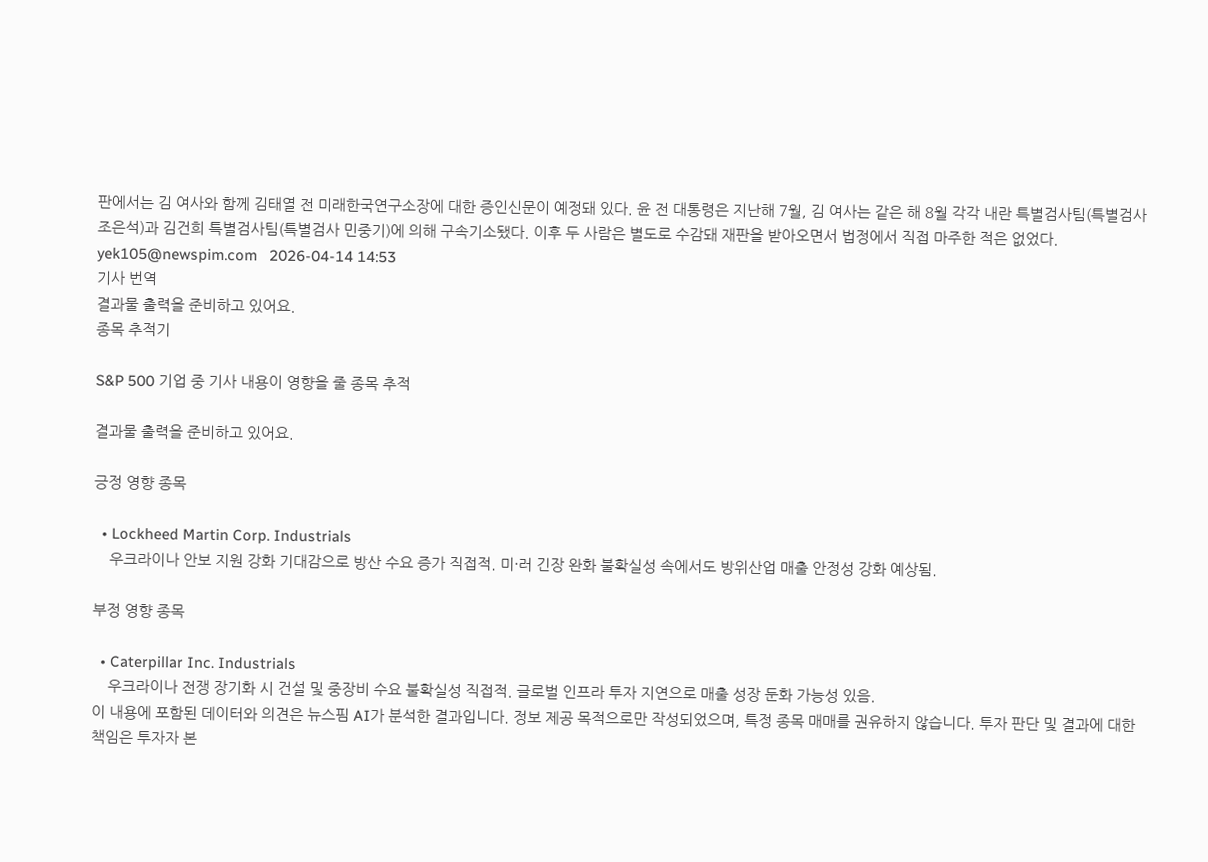판에서는 김 여사와 함께 김태열 전 미래한국연구소장에 대한 증인신문이 예정돼 있다. 윤 전 대통령은 지난해 7월, 김 여사는 같은 해 8월 각각 내란 특별검사팀(특별검사 조은석)과 김건희 특별검사팀(특별검사 민중기)에 의해 구속기소됐다. 이후 두 사람은 별도로 수감돼 재판을 받아오면서 법정에서 직접 마주한 적은 없었다. yek105@newspim.com   2026-04-14 14:53
기사 번역
결과물 출력을 준비하고 있어요.
종목 추적기

S&P 500 기업 중 기사 내용이 영향을 줄 종목 추적

결과물 출력을 준비하고 있어요.

긍정 영향 종목

  • Lockheed Martin Corp. Industrials
    우크라이나 안보 지원 강화 기대감으로 방산 수요 증가 직접적. 미·러 긴장 완화 불확실성 속에서도 방위산업 매출 안정성 강화 예상됨.

부정 영향 종목

  • Caterpillar Inc. Industrials
    우크라이나 전쟁 장기화 시 건설 및 중장비 수요 불확실성 직접적. 글로벌 인프라 투자 지연으로 매출 성장 둔화 가능성 있음.
이 내용에 포함된 데이터와 의견은 뉴스핌 AI가 분석한 결과입니다. 정보 제공 목적으로만 작성되었으며, 특정 종목 매매를 권유하지 않습니다. 투자 판단 및 결과에 대한 책임은 투자자 본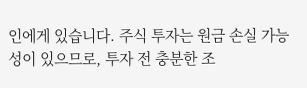인에게 있습니다. 주식 투자는 원금 손실 가능성이 있으므로, 투자 전 충분한 조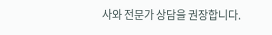사와 전문가 상담을 권장합니다.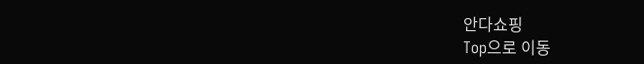안다쇼핑
Top으로 이동